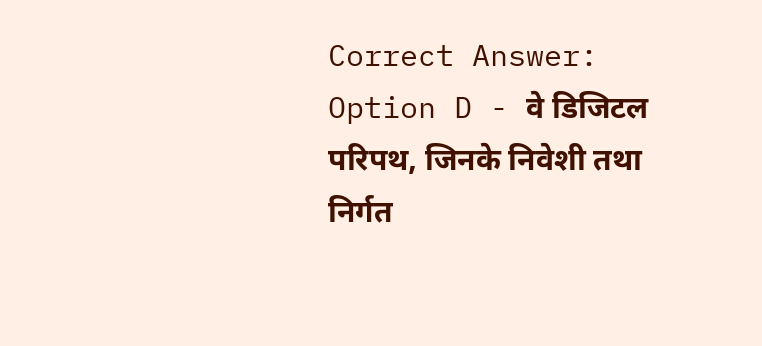Correct Answer:
Option D - वे डिजिटल परिपथ, जिनके निवेशी तथा निर्गत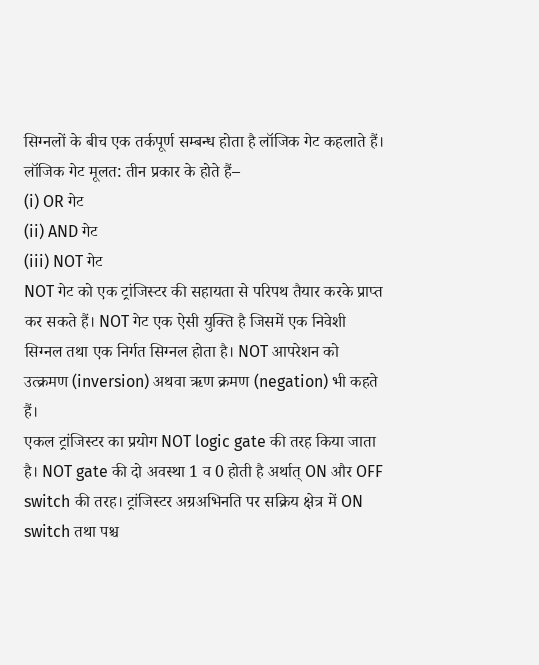सिग्नलों के बीच एक तर्कपूर्ण सम्बन्ध होता है लॉजिक गेट कहलाते हैं। लॉजिक गेट मूलत: तीन प्रकार के होते हैं–
(i) OR गेट
(ii) AND गेट
(iii) NOT गेट
NOT गेट को एक ट्रांजिस्टर की सहायता से परिपथ तैयार करके प्राप्त कर सकते हैं। NOT गेट एक ऐसी युक्ति है जिसमें एक निवेशी सिग्नल तथा एक निर्गत सिग्नल होता है। NOT आपरेशन को उत्क्रमण (inversion) अथवा ऋण क्रमण (negation) भी कहते हैं।
एकल ट्रांजिस्टर का प्रयोग NOT logic gate की तरह किया जाता है। NOT gate की दो अवस्था 1 व 0 होती है अर्थात् ON और OFF switch की तरह। ट्रांजिस्टर अग्रअभिनति पर सक्रिय क्षेत्र में ON switch तथा पश्च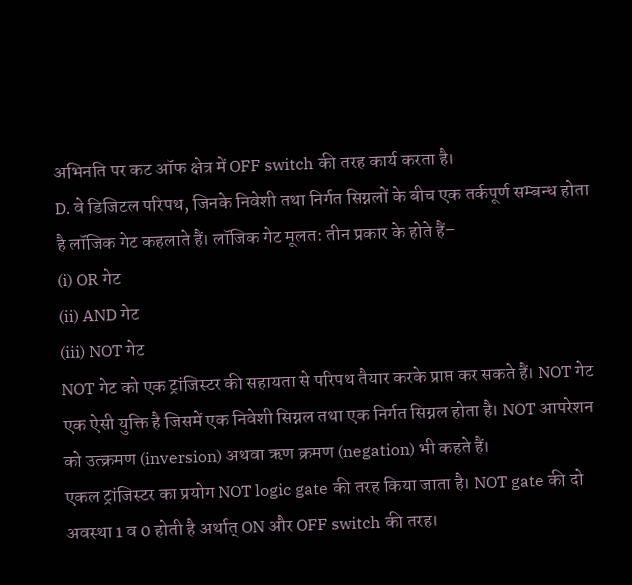अभिनति पर कट ऑफ क्षेत्र में OFF switch की तरह कार्य करता है।
D. वे डिजिटल परिपथ, जिनके निवेशी तथा निर्गत सिग्नलों के बीच एक तर्कपूर्ण सम्बन्ध होता है लॉजिक गेट कहलाते हैं। लॉजिक गेट मूलत: तीन प्रकार के होते हैं–
(i) OR गेट
(ii) AND गेट
(iii) NOT गेट
NOT गेट को एक ट्रांजिस्टर की सहायता से परिपथ तैयार करके प्राप्त कर सकते हैं। NOT गेट एक ऐसी युक्ति है जिसमें एक निवेशी सिग्नल तथा एक निर्गत सिग्नल होता है। NOT आपरेशन को उत्क्रमण (inversion) अथवा ऋण क्रमण (negation) भी कहते हैं।
एकल ट्रांजिस्टर का प्रयोग NOT logic gate की तरह किया जाता है। NOT gate की दो अवस्था 1 व 0 होती है अर्थात् ON और OFF switch की तरह।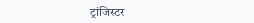ट्रांजिस्टर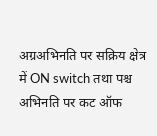अग्रअभिनति पर सक्रिय क्षेत्र में ON switch तथा पश्च अभिनति पर कट ऑफ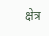क्षेत्र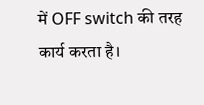में OFF switch की तरह कार्य करता है।